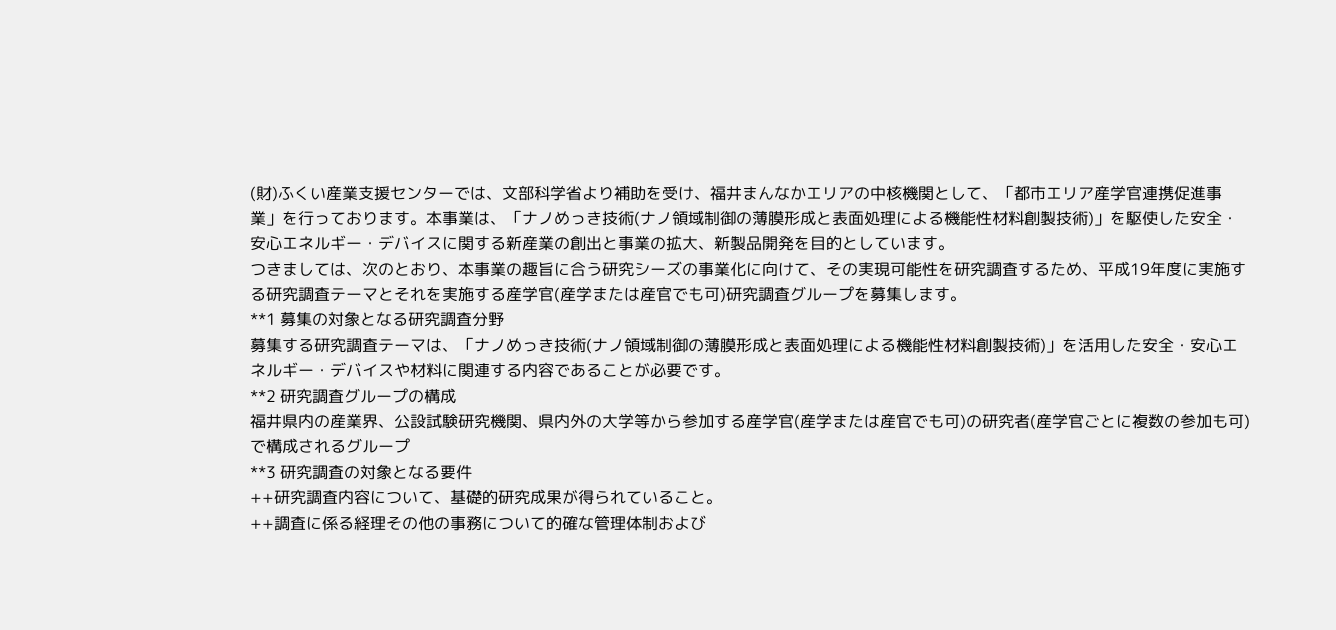(財)ふくい産業支援センターでは、文部科学省より補助を受け、福井まんなかエリアの中核機関として、「都市エリア産学官連携促進事業」を行っております。本事業は、「ナノめっき技術(ナノ領域制御の薄膜形成と表面処理による機能性材料創製技術)」を駆使した安全・安心エネルギー・デバイスに関する新産業の創出と事業の拡大、新製品開発を目的としています。
つきましては、次のとおり、本事業の趣旨に合う研究シーズの事業化に向けて、その実現可能性を研究調査するため、平成19年度に実施する研究調査テーマとそれを実施する産学官(産学または産官でも可)研究調査グループを募集します。
**1 募集の対象となる研究調査分野
募集する研究調査テーマは、「ナノめっき技術(ナノ領域制御の薄膜形成と表面処理による機能性材料創製技術)」を活用した安全・安心エネルギー・デバイスや材料に関連する内容であることが必要です。
**2 研究調査グループの構成
福井県内の産業界、公設試験研究機関、県内外の大学等から参加する産学官(産学または産官でも可)の研究者(産学官ごとに複数の参加も可)で構成されるグループ
**3 研究調査の対象となる要件
++研究調査内容について、基礎的研究成果が得られていること。
++調査に係る経理その他の事務について的確な管理体制および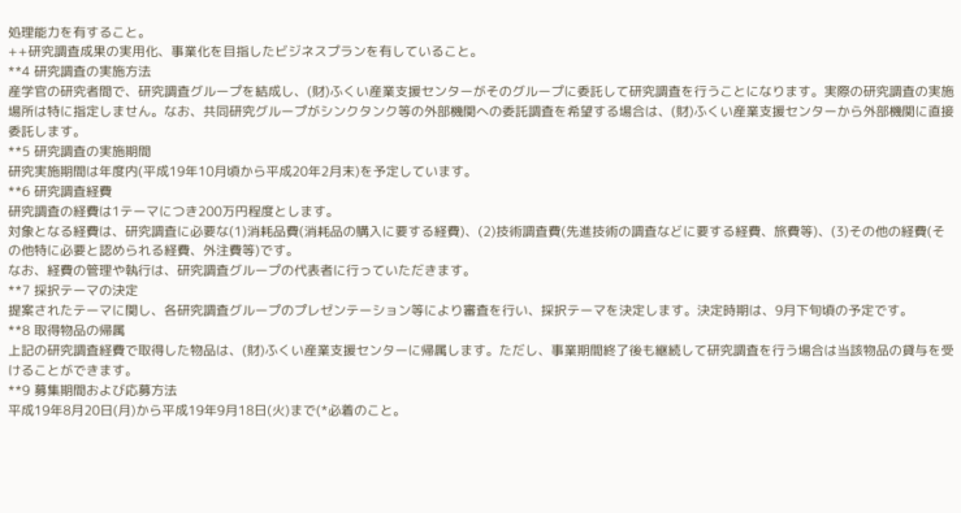処理能力を有すること。
++研究調査成果の実用化、事業化を目指したビジネスプランを有していること。
**4 研究調査の実施方法
産学官の研究者間で、研究調査グループを結成し、(財)ふくい産業支援センターがそのグループに委託して研究調査を行うことになります。実際の研究調査の実施場所は特に指定しません。なお、共同研究グループがシンクタンク等の外部機関への委託調査を希望する場合は、(財)ふくい産業支援センターから外部機関に直接委託します。
**5 研究調査の実施期間
研究実施期間は年度内(平成19年10月頃から平成20年2月末)を予定しています。
**6 研究調査経費
研究調査の経費は1テーマにつき200万円程度とします。
対象となる経費は、研究調査に必要な(1)消耗品費(消耗品の購入に要する経費)、(2)技術調査費(先進技術の調査などに要する経費、旅費等)、(3)その他の経費(その他特に必要と認められる経費、外注費等)です。
なお、経費の管理や執行は、研究調査グループの代表者に行っていただきます。
**7 採択テーマの決定
提案されたテーマに関し、各研究調査グループのプレゼンテーション等により審査を行い、採択テーマを決定します。決定時期は、9月下旬頃の予定です。
**8 取得物品の帰属
上記の研究調査経費で取得した物品は、(財)ふくい産業支援センターに帰属します。ただし、事業期間終了後も継続して研究調査を行う場合は当該物品の貸与を受けることができます。
**9 募集期間および応募方法
平成19年8月20日(月)から平成19年9月18日(火)まで(*必着のこと。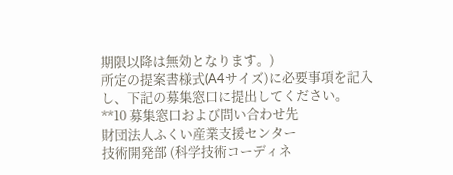期限以降は無効となります。)
所定の提案書様式(A4サイズ)に必要事項を記入し、下記の募集窓口に提出してください。
**10 募集窓口および問い合わせ先
財団法人ふくい産業支援センター
技術開発部 (科学技術コーディネ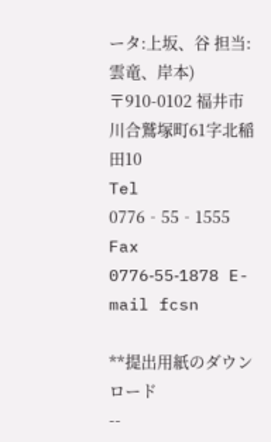ータ:上坂、谷 担当:雲竜、岸本)
〒910-0102 福井市川合鷲塚町61字北稲田10
Tel 0776‐55‐1555 Fax 0776‐55‐1878 E-mail fcsn

**提出用紙のダウンロード
--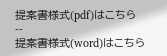提案書様式(pdf)はこちら
--
提案書様式(word)はこちら